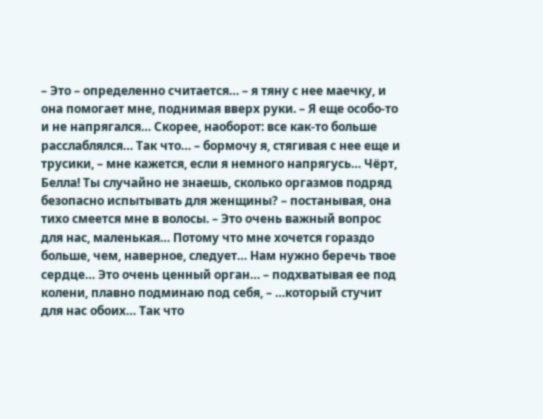– Это – определенно считается… – я тяну с нее маечку, и она помогает мне, поднимая вверх руки. – Я еще особо-то и не напрягался… Скорее, наоборот: все как-то больше расслаблялся… Так что… – бормочу я, стягивая с нее еще и трусики, – мне кажется, если я немного напрягусь… Чёрт, Белла! Ты случайно не знаешь, сколько оргазмов подряд безопасно испытывать для женщины? – постанывая, она тихо смеется мне в волосы. – Это очень важный вопрос для нас, маленькая… Потому что мне хочется гораздо больше, чем, наверное, следует… Нам нужно беречь твое сердце… Это очень ценный орган… – подхватывая ее под колени, плавно подминаю под себя, – …который стучит для нас обоих… Так что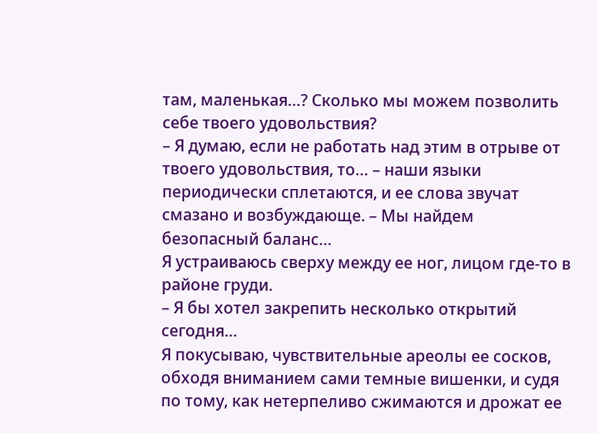там, маленькая…? Сколько мы можем позволить себе твоего удовольствия?
– Я думаю, если не работать над этим в отрыве от твоего удовольствия, то… – наши языки периодически сплетаются, и ее слова звучат смазано и возбуждающе. – Мы найдем безопасный баланс…
Я устраиваюсь сверху между ее ног, лицом где-то в районе груди.
– Я бы хотел закрепить несколько открытий сегодня…
Я покусываю, чувствительные ареолы ее сосков, обходя вниманием сами темные вишенки, и судя по тому, как нетерпеливо сжимаются и дрожат ее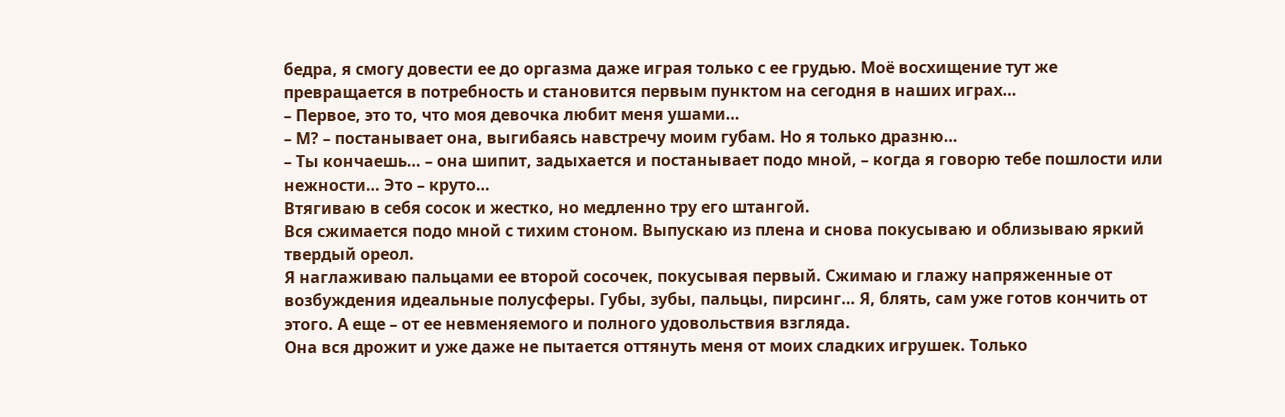бедра, я смогу довести ее до оргазма даже играя только с ее грудью. Моё восхищение тут же превращается в потребность и становится первым пунктом на сегодня в наших играх…
– Первое, это то, что моя девочка любит меня ушами…
– М? – постанывает она, выгибаясь навстречу моим губам. Но я только дразню…
– Ты кончаешь… – она шипит, задыхается и постанывает подо мной, – когда я говорю тебе пошлости или нежности… Это – круто…
Втягиваю в себя сосок и жестко, но медленно тру его штангой.
Вся сжимается подо мной с тихим стоном. Выпускаю из плена и снова покусываю и облизываю яркий твердый ореол.
Я наглаживаю пальцами ее второй сосочек, покусывая первый. Сжимаю и глажу напряженные от возбуждения идеальные полусферы. Губы, зубы, пальцы, пирсинг… Я, блять, сам уже готов кончить от этого. А еще – от ее невменяемого и полного удовольствия взгляда.
Она вся дрожит и уже даже не пытается оттянуть меня от моих сладких игрушек. Только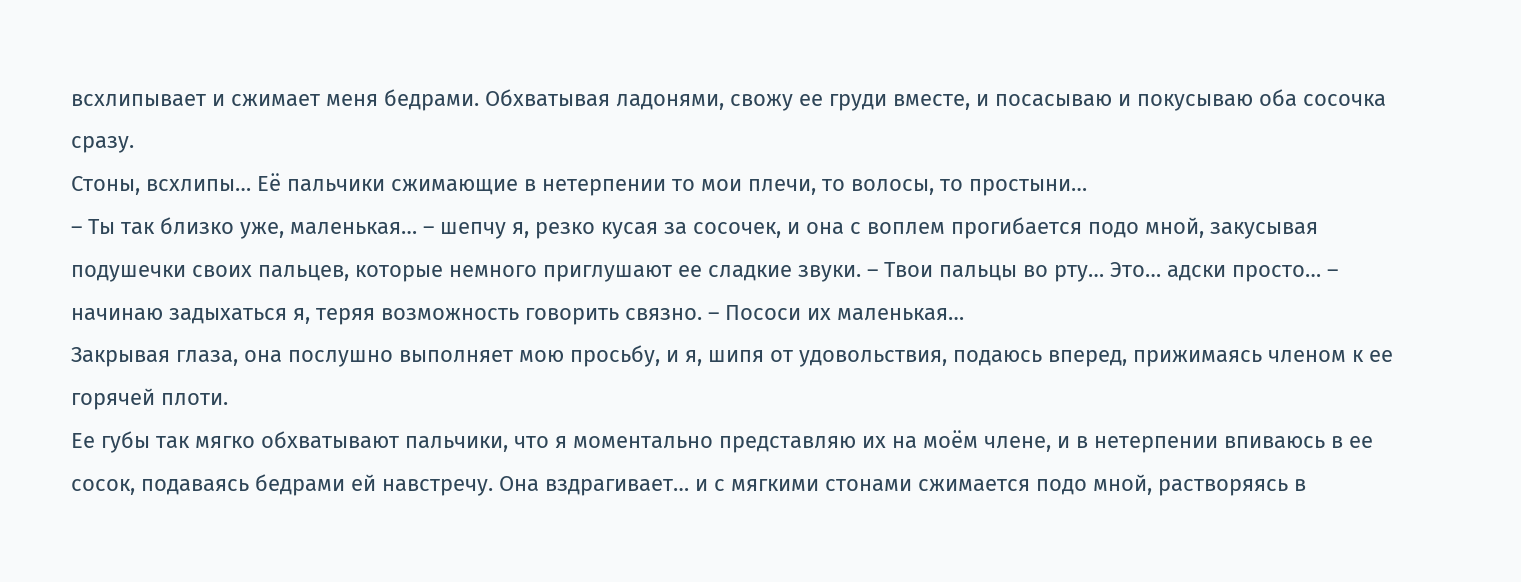всхлипывает и сжимает меня бедрами. Обхватывая ладонями, свожу ее груди вместе, и посасываю и покусываю оба сосочка сразу.
Стоны, всхлипы… Её пальчики сжимающие в нетерпении то мои плечи, то волосы, то простыни…
– Ты так близко уже, маленькая… – шепчу я, резко кусая за сосочек, и она с воплем прогибается подо мной, закусывая подушечки своих пальцев, которые немного приглушают ее сладкие звуки. – Твои пальцы во рту… Это… адски просто… – начинаю задыхаться я, теряя возможность говорить связно. – Пососи их маленькая…
Закрывая глаза, она послушно выполняет мою просьбу, и я, шипя от удовольствия, подаюсь вперед, прижимаясь членом к ее горячей плоти.
Ее губы так мягко обхватывают пальчики, что я моментально представляю их на моём члене, и в нетерпении впиваюсь в ее сосок, подаваясь бедрами ей навстречу. Она вздрагивает… и с мягкими стонами сжимается подо мной, растворяясь в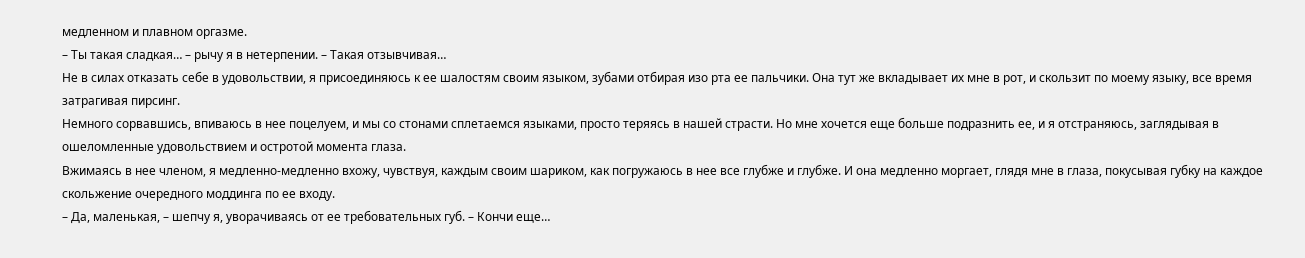медленном и плавном оргазме.
– Ты такая сладкая… – рычу я в нетерпении. – Такая отзывчивая…
Не в силах отказать себе в удовольствии, я присоединяюсь к ее шалостям своим языком, зубами отбирая изо рта ее пальчики. Она тут же вкладывает их мне в рот, и скользит по моему языку, все время затрагивая пирсинг.
Немного сорвавшись, впиваюсь в нее поцелуем, и мы со стонами сплетаемся языками, просто теряясь в нашей страсти. Но мне хочется еще больше подразнить ее, и я отстраняюсь, заглядывая в ошеломленные удовольствием и остротой момента глаза.
Вжимаясь в нее членом, я медленно-медленно вхожу, чувствуя, каждым своим шариком, как погружаюсь в нее все глубже и глубже. И она медленно моргает, глядя мне в глаза, покусывая губку на каждое скольжение очередного моддинга по ее входу.
– Да, маленькая, – шепчу я, уворачиваясь от ее требовательных губ. – Кончи еще…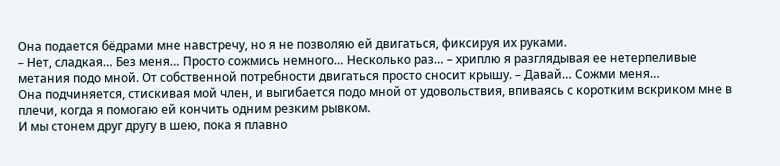Она подается бёдрами мне навстречу, но я не позволяю ей двигаться, фиксируя их руками.
– Нет, сладкая… Без меня… Просто сожмись немного… Несколько раз… – хриплю я разглядывая ее нетерпеливые метания подо мной. От собственной потребности двигаться просто сносит крышу. – Давай… Сожми меня…
Она подчиняется, стискивая мой член, и выгибается подо мной от удовольствия, впиваясь с коротким вскриком мне в плечи, когда я помогаю ей кончить одним резким рывком.
И мы стонем друг другу в шею, пока я плавно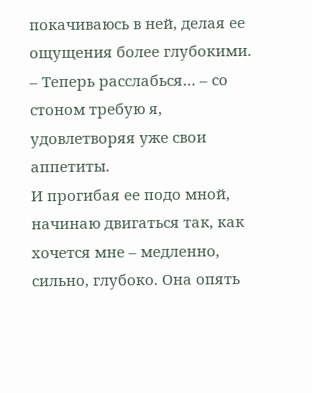покачиваюсь в ней, делая ее ощущения более глубокими.
– Теперь расслабься… – со стоном требую я, удовлетворяя уже свои аппетиты.
И прогибая ее подо мной, начинаю двигаться так, как хочется мне – медленно, сильно, глубоко. Она опять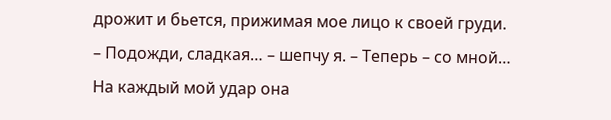дрожит и бьется, прижимая мое лицо к своей груди.
– Подожди, сладкая… – шепчу я. – Теперь – со мной…
На каждый мой удар она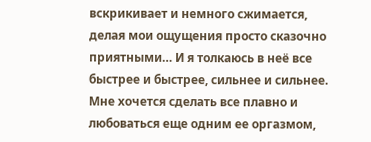вскрикивает и немного сжимается, делая мои ощущения просто сказочно приятными… И я толкаюсь в неё все быстрее и быстрее, сильнее и сильнее. Мне хочется сделать все плавно и любоваться еще одним ее оргазмом,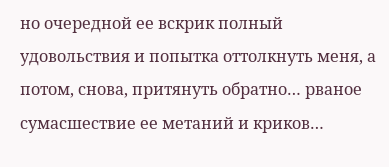но очередной ее вскрик полный удовольствия и попытка оттолкнуть меня, а потом, снова, притянуть обратно… рваное сумасшествие ее метаний и криков…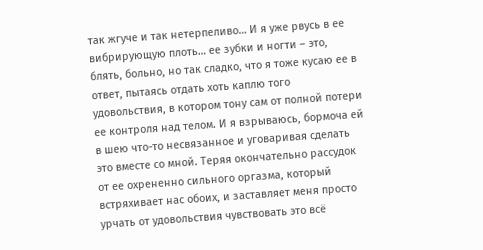так жгуче и так нетерпеливо… И я уже рвусь в ее вибрирующую плоть… ее зубки и ногти – это, блять, больно, но так сладко, что я тоже кусаю ее в ответ, пытаясь отдать хоть каплю того удовольствия, в котором тону сам от полной потери ее контроля над телом. И я взрываюсь, бормоча ей в шею что-то несвязанное и уговаривая сделать это вместе со мной. Теряя окончательно рассудок от ее охрененно сильного оргазма, который встряхивает нас обоих, и заставляет меня просто урчать от удовольствия чувствовать это всё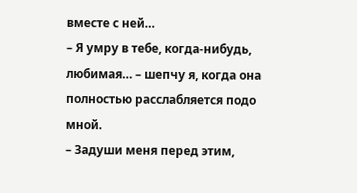вместе с ней…
– Я умру в тебе, когда-нибудь, любимая… – шепчу я, когда она полностью расслабляется подо мной.
– Задуши меня перед этим,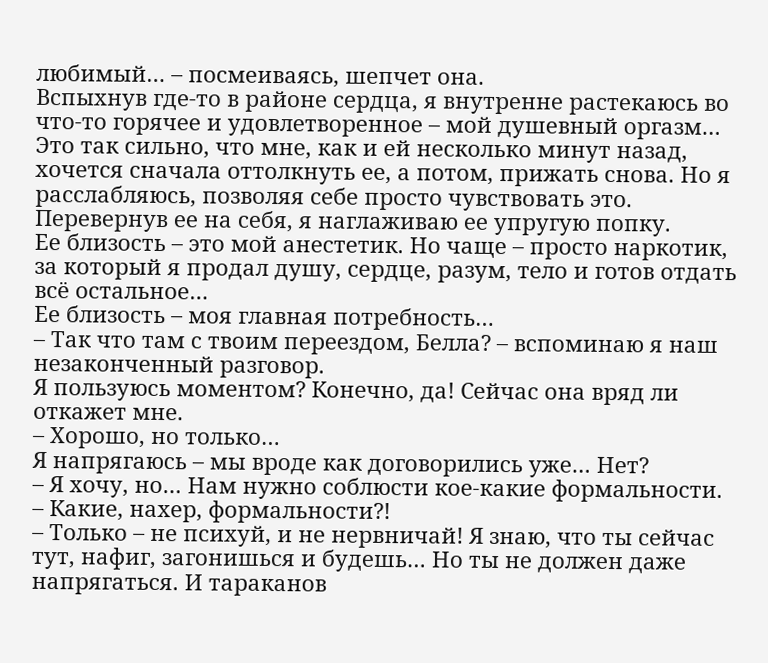любимый… – посмеиваясь, шепчет она.
Вспыхнув где-то в районе сердца, я внутренне растекаюсь во что-то горячее и удовлетворенное – мой душевный оргазм… Это так сильно, что мне, как и ей несколько минут назад, хочется сначала оттолкнуть ее, а потом, прижать снова. Но я расслабляюсь, позволяя себе просто чувствовать это.
Перевернув ее на себя, я наглаживаю ее упругую попку.
Ее близость – это мой анестетик. Но чаще – просто наркотик, за который я продал душу, сердце, разум, тело и готов отдать всё остальное…
Ее близость – моя главная потребность…
– Так что там с твоим переездом, Белла? – вспоминаю я наш незаконченный разговор.
Я пользуюсь моментом? Конечно, да! Сейчас она вряд ли откажет мне.
– Хорошо, но только…
Я напрягаюсь – мы вроде как договорились уже… Нет?
– Я хочу, но… Нам нужно соблюсти кое-какие формальности.
– Какие, нахер, формальности?!
– Только – не психуй, и не нервничай! Я знаю, что ты сейчас тут, нафиг, загонишься и будешь… Но ты не должен даже напрягаться. И тараканов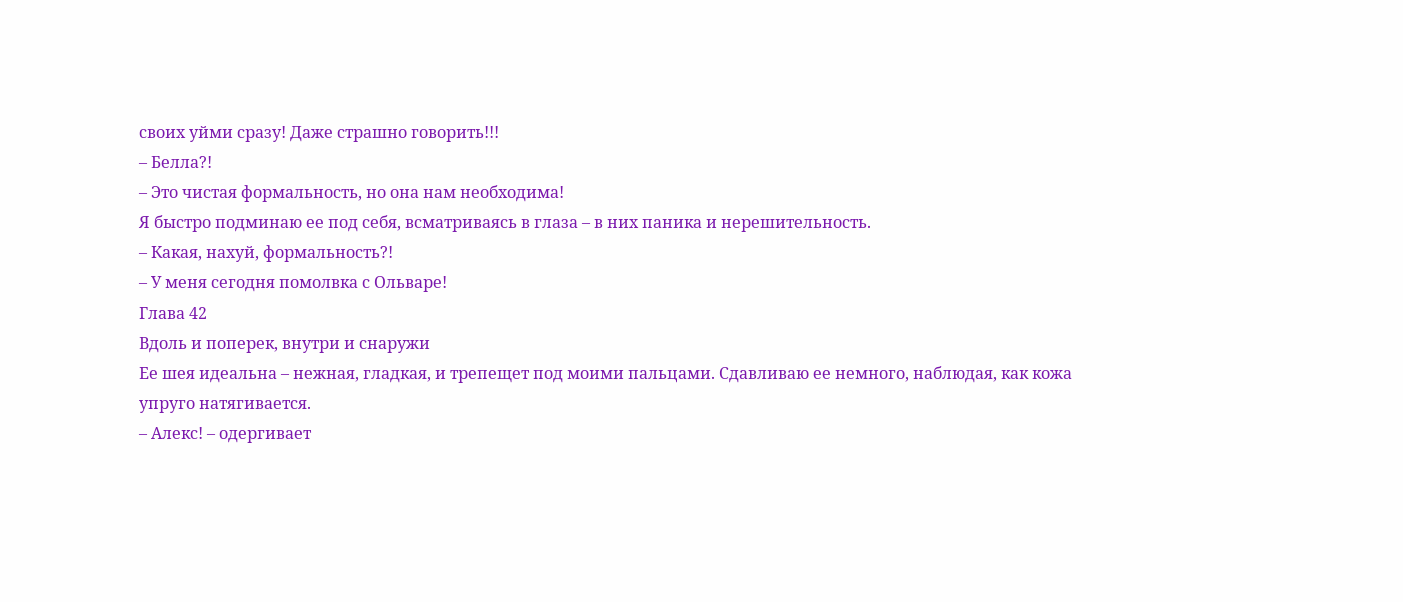своих уйми сразу! Даже страшно говорить!!!
– Белла?!
– Это чистая формальность, но она нам необходима!
Я быстро подминаю ее под себя, всматриваясь в глаза – в них паника и нерешительность.
– Какая, нахуй, формальность?!
– У меня сегодня помолвка с Ольваре!
Глава 42
Вдоль и поперек, внутри и снаружи
Ее шея идеальна – нежная, гладкая, и трепещет под моими пальцами. Сдавливаю ее немного, наблюдая, как кожа упруго натягивается.
– Алекс! – одергивает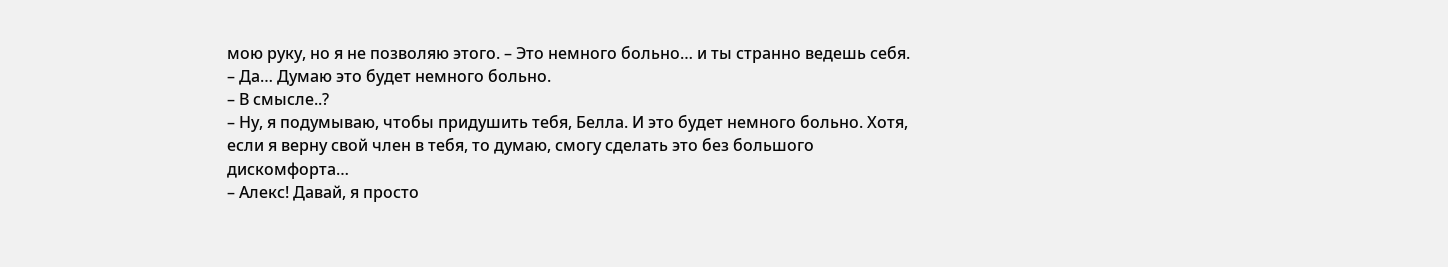мою руку, но я не позволяю этого. – Это немного больно… и ты странно ведешь себя.
– Да… Думаю это будет немного больно.
– В смысле..?
– Ну, я подумываю, чтобы придушить тебя, Белла. И это будет немного больно. Хотя, если я верну свой член в тебя, то думаю, смогу сделать это без большого дискомфорта…
– Алекс! Давай, я просто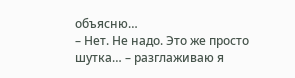объясню…
– Нет. Не надо. Это же просто шутка… – разглаживаю я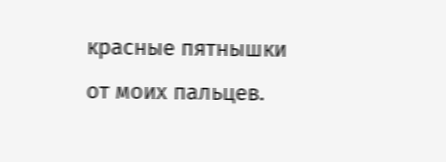красные пятнышки от моих пальцев.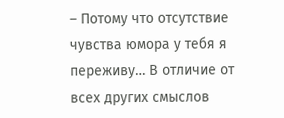– Потому что отсутствие чувства юмора у тебя я переживу… В отличие от всех других смыслов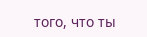того, что ты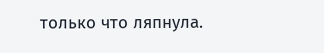только что ляпнула.